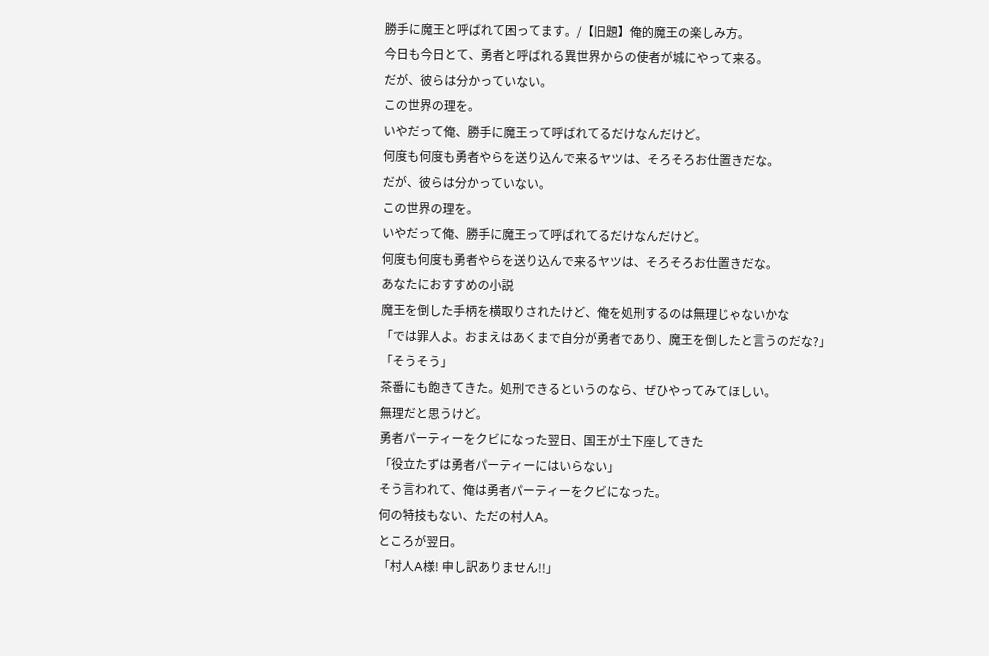勝手に魔王と呼ばれて困ってます。/【旧題】俺的魔王の楽しみ方。
今日も今日とて、勇者と呼ばれる異世界からの使者が城にやって来る。
だが、彼らは分かっていない。
この世界の理を。
いやだって俺、勝手に魔王って呼ばれてるだけなんだけど。
何度も何度も勇者やらを送り込んで来るヤツは、そろそろお仕置きだな。
だが、彼らは分かっていない。
この世界の理を。
いやだって俺、勝手に魔王って呼ばれてるだけなんだけど。
何度も何度も勇者やらを送り込んで来るヤツは、そろそろお仕置きだな。
あなたにおすすめの小説
魔王を倒した手柄を横取りされたけど、俺を処刑するのは無理じゃないかな
「では罪人よ。おまえはあくまで自分が勇者であり、魔王を倒したと言うのだな?」
「そうそう」
茶番にも飽きてきた。処刑できるというのなら、ぜひやってみてほしい。
無理だと思うけど。
勇者パーティーをクビになった翌日、国王が土下座してきた
「役立たずは勇者パーティーにはいらない」
そう言われて、俺は勇者パーティーをクビになった。
何の特技もない、ただの村人A。
ところが翌日。
「村人A様! 申し訳ありません!!」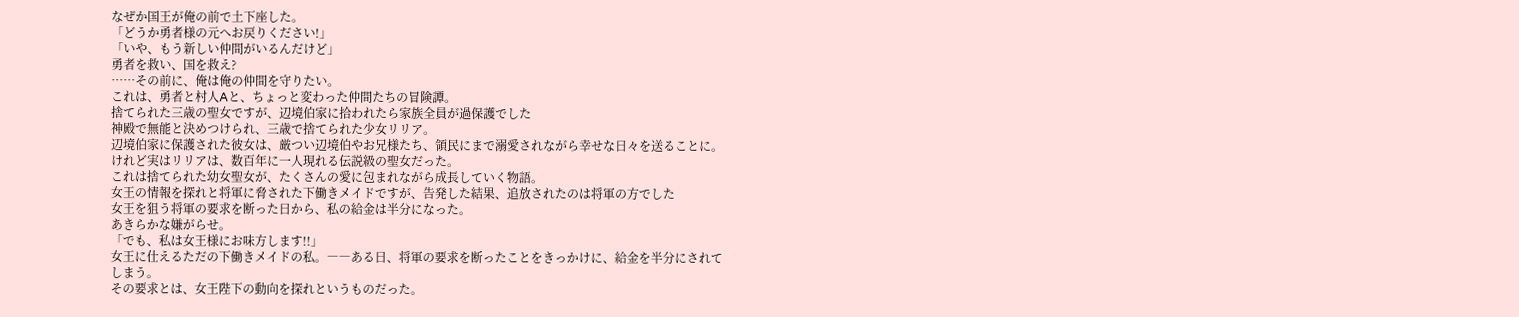なぜか国王が俺の前で土下座した。
「どうか勇者様の元へお戻りください!」
「いや、もう新しい仲間がいるんだけど」
勇者を救い、国を救え?
……その前に、俺は俺の仲間を守りたい。
これは、勇者と村人Aと、ちょっと変わった仲間たちの冒険譚。
捨てられた三歳の聖女ですが、辺境伯家に拾われたら家族全員が過保護でした
神殿で無能と決めつけられ、三歳で捨てられた少女リリア。
辺境伯家に保護された彼女は、厳つい辺境伯やお兄様たち、領民にまで溺愛されながら幸せな日々を送ることに。
けれど実はリリアは、数百年に一人現れる伝説級の聖女だった。
これは捨てられた幼女聖女が、たくさんの愛に包まれながら成長していく物語。
女王の情報を探れと将軍に脅された下働きメイドですが、告発した結果、追放されたのは将軍の方でした
女王を狙う将軍の要求を断った日から、私の給金は半分になった。
あきらかな嫌がらせ。
「でも、私は女王様にお味方します!!」
女王に仕えるただの下働きメイドの私。――ある日、将軍の要求を断ったことをきっかけに、給金を半分にされてしまう。
その要求とは、女王陛下の動向を探れというものだった。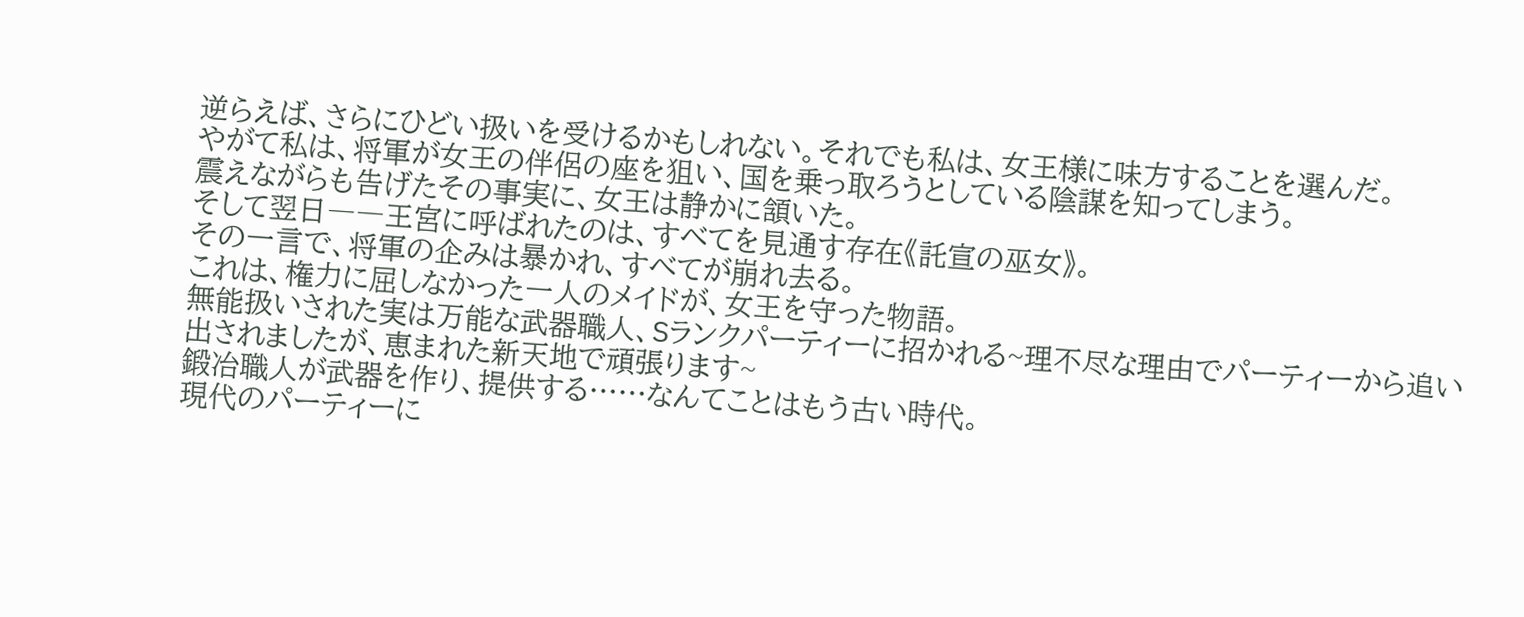逆らえば、さらにひどい扱いを受けるかもしれない。それでも私は、女王様に味方することを選んだ。
やがて私は、将軍が女王の伴侶の座を狙い、国を乗っ取ろうとしている陰謀を知ってしまう。
震えながらも告げたその事実に、女王は静かに頷いた。
そして翌日――王宮に呼ばれたのは、すべてを見通す存在《託宣の巫女》。
その一言で、将軍の企みは暴かれ、すべてが崩れ去る。
これは、権力に屈しなかった一人のメイドが、女王を守った物語。
無能扱いされた実は万能な武器職人、Sランクパーティーに招かれる~理不尽な理由でパーティーから追い出されましたが、恵まれた新天地で頑張ります~
鍛冶職人が武器を作り、提供する……なんてことはもう古い時代。
現代のパーティーに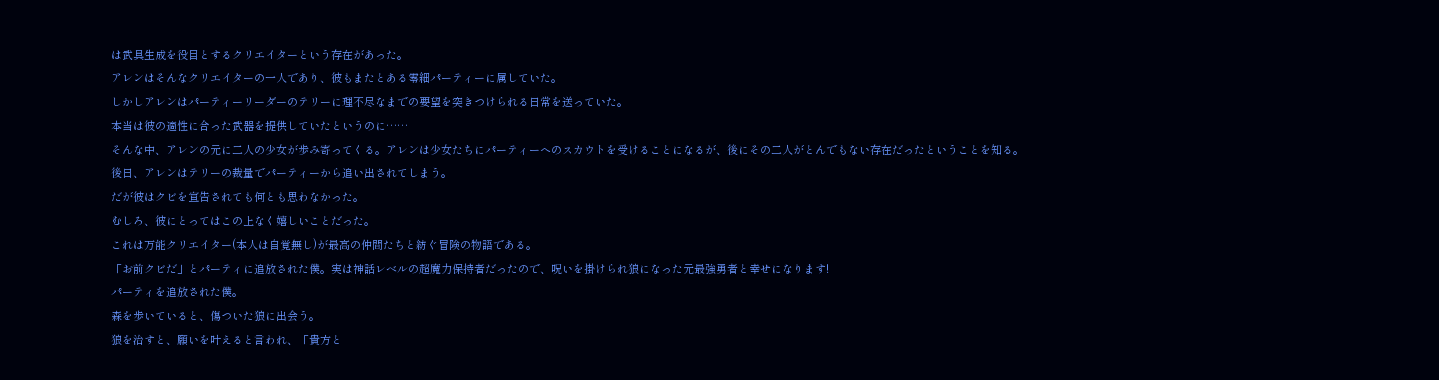は武具生成を役目とするクリエイターという存在があった。
アレンはそんなクリエイターの一人であり、彼もまたとある零細パーティーに属していた。
しかしアレンはパーティーリーダーのテリーに理不尽なまでの要望を突きつけられる日常を送っていた。
本当は彼の適性に合った武器を提供していたというのに……
そんな中、アレンの元に二人の少女が歩み寄ってくる。アレンは少女たちにパーティーへのスカウトを受けることになるが、後にその二人がとんでもない存在だったということを知る。
後日、アレンはテリーの裁量でパーティーから追い出されてしまう。
だが彼はクビを宣告されても何とも思わなかった。
むしろ、彼にとってはこの上なく嬉しいことだった。
これは万能クリエイター(本人は自覚無し)が最高の仲間たちと紡ぐ冒険の物語である。
「お前クビだ」とパーティに追放された僕。実は神話レベルの超魔力保持者だったので、呪いを掛けられ狼になった元最強勇者と幸せになります!
パーティを追放された僕。
森を歩いていると、傷ついた狼に出会う。
狼を治すと、願いを叶えると言われ、「貴方と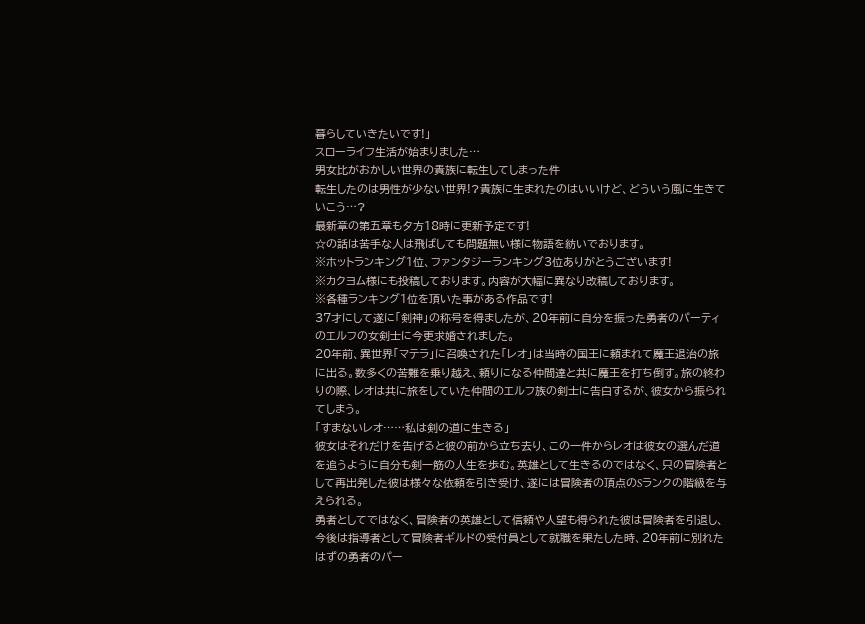暮らしていきたいです!」
スローライフ生活が始まりました…
男女比がおかしい世界の貴族に転生してしまった件
転生したのは男性が少ない世界!?貴族に生まれたのはいいけど、どういう風に生きていこう…?
最新章の第五章も夕方18時に更新予定です!
☆の話は苦手な人は飛ばしても問題無い様に物語を紡いでおります。
※ホットランキング1位、ファンタジーランキング3位ありがとうございます!
※カクヨム様にも投稿しております。内容が大幅に異なり改稿しております。
※各種ランキング1位を頂いた事がある作品です!
37才にして遂に「剣神」の称号を得ましたが、20年前に自分を振った勇者のパーティのエルフの女剣士に今更求婚されました。
20年前、異世界「マテラ」に召喚された「レオ」は当時の国王に頼まれて魔王退治の旅に出る。数多くの苦難を乗り越え、頼りになる仲間達と共に魔王を打ち倒す。旅の終わりの際、レオは共に旅をしていた仲間のエルフ族の剣士に告白するが、彼女から振られてしまう。
「すまないレオ……私は剣の道に生きる」
彼女はそれだけを告げると彼の前から立ち去り、この一件からレオは彼女の選んだ道を追うように自分も剣一筋の人生を歩む。英雄として生きるのではなく、只の冒険者として再出発した彼は様々な依頼を引き受け、遂には冒険者の頂点のSランクの階級を与えられる。
勇者としてではなく、冒険者の英雄として信頼や人望も得られた彼は冒険者を引退し、今後は指導者として冒険者ギルドの受付員として就職を果たした時、20年前に別れたはずの勇者のパー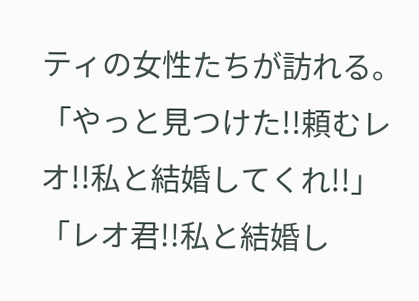ティの女性たちが訪れる。
「やっと見つけた!!頼むレオ!!私と結婚してくれ!!」
「レオ君!!私と結婚し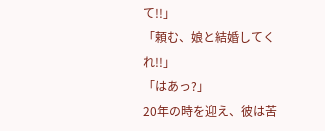て!!」
「頼む、娘と結婚してくれ!!」
「はあっ?」
20年の時を迎え、彼は苦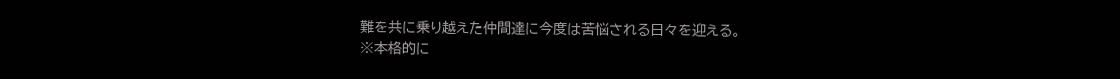難を共に乗り越えた仲間達に今度は苦悩される日々を迎える。
※本格的に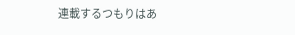連載するつもりはあ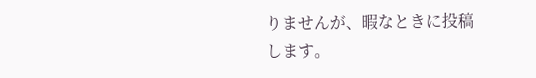りませんが、暇なときに投稿します。